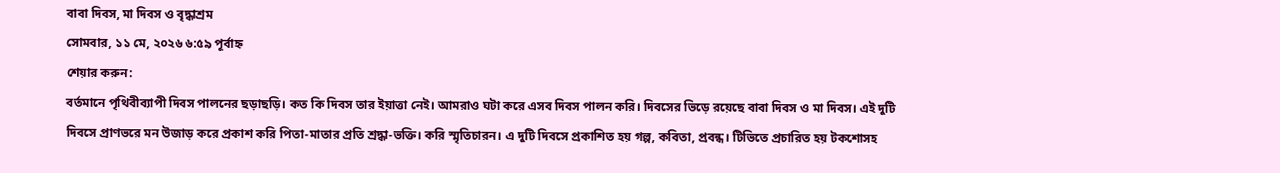বাবা দিবস, মা দিবস ও বৃদ্ধাশ্রম
সোমবার, ১১ মে, ২০২৬ ৬:৫৯ পূর্বাহ্ন
শেয়ার করুন:
বর্তমানে পৃথিবীব্যাপী দিবস পালনের ছড়াছড়ি। কত কি দিবস তার ইয়াত্তা নেই। আমরাও ঘটা করে এসব দিবস পালন করি। দিবসের ভিড়ে রয়েছে বাবা দিবস ও মা দিবস। এই দুটি দিবসে প্রাণভরে মন উজাড় করে প্রকাশ করি পিতা-মাতার প্রতি শ্রদ্ধা-ভক্তি। করি স্মৃতিচারন। এ দুটি দিবসে প্রকাশিত হয় গল্প, কবিতা, প্রবন্ধ। টিভিতে প্রচারিত হয় টকশোসহ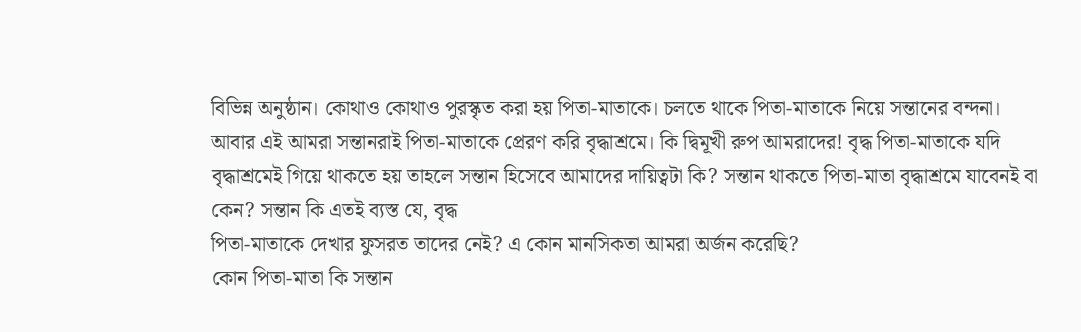বিভিন্ন অনুষ্ঠান। কোথাও কোথাও পুরস্কৃত করা হয় পিতা-মাতাকে। চলতে থাকে পিতা-মাতাকে নিয়ে সন্তানের বন্দনা।
আবার এই আমরা সন্তানরাই পিতা-মাতাকে প্রেরণ করি বৃদ্ধাশ্রমে। কি দ্বিমূখী রুপ আমরাদের! বৃদ্ধ পিতা-মাতাকে যদি বৃদ্ধাশ্রমেই গিয়ে থাকতে হয় তাহলে সন্তান হিসেবে আমাদের দায়িত্বটা কি? সন্তান থাকতে পিতা-মাতা বৃদ্ধাশ্রমে যাবেনই বা কেন? সন্তান কি এতই ব্যস্ত যে, বৃদ্ধ
পিতা-মাতাকে দেখার ফুসরত তাদের নেই? এ কোন মানসিকতা আমরা অর্জন করেছি?
কোন পিতা-মাতা কি সন্তান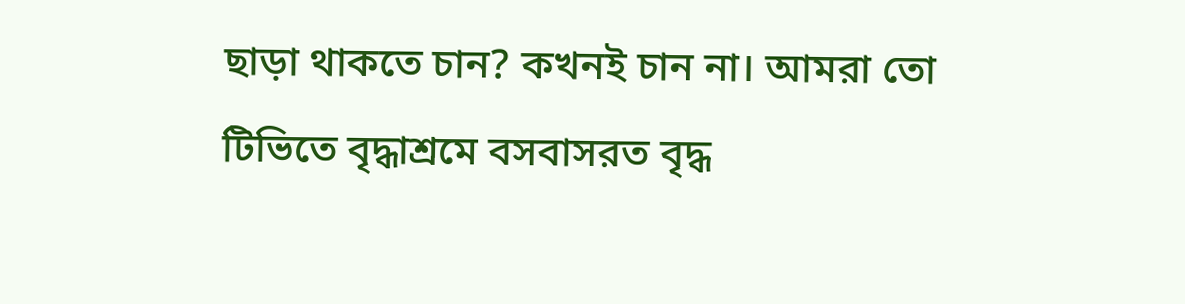ছাড়া থাকতে চান? কখনই চান না। আমরা তো টিভিতে বৃদ্ধাশ্রমে বসবাসরত বৃদ্ধ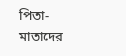পিতা-মাতাদের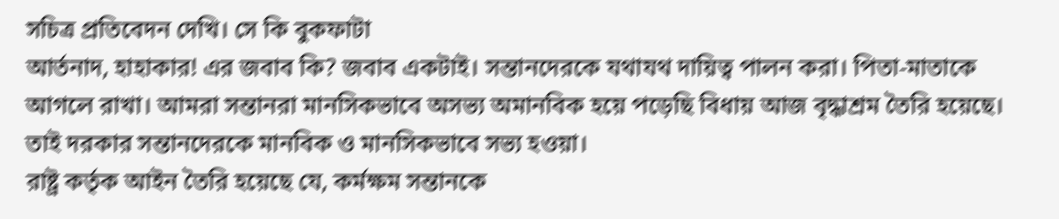সচিত্র প্রতিবেদন দেখি। সে কি বুকফাটা
আর্তনাদ, হাহাকার! এর জবাব কি? জবাব একটাই। সন্তানদেরকে যথাযথ দায়িত্ব পালন করা। পিতা-মাতাকে আগলে রাখা। আমরা সন্তানরা মানসিকভাবে অসভ্য অমানবিক হয়ে পড়েছি বিধায় আজ বৃদ্ধাশ্রম তৈরি হয়েছে। তাই দরকার সন্তানদেরকে মানবিক ও মানসিকভাবে সভ্য হওয়া।
রাষ্ট্র কর্তৃক আইন তৈরি হয়েছে যে, কর্মক্ষম সন্তানকে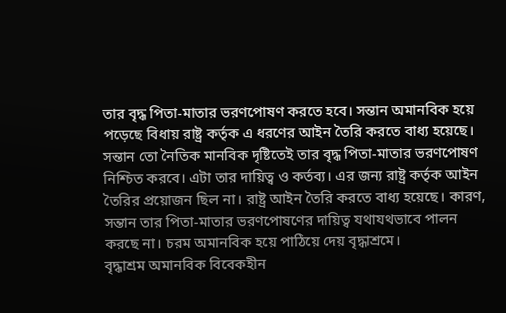তার বৃদ্ধ পিতা-মাতার ভরণপোষণ করতে হবে। সন্তান অমানবিক হয়ে পড়েছে বিধায় রাষ্ট্র কর্তৃক এ ধরণের আইন তৈরি করতে বাধ্য হয়েছে। সন্তান তো নৈতিক মানবিক দৃষ্টিতেই তার বৃদ্ধ পিতা-মাতার ভরণপোষণ নিশ্চিত করবে। এটা তার দায়িত্ব ও কর্তব্য। এর জন্য রাষ্ট্র কর্তৃক আইন তৈরির প্রয়োজন ছিল না। রাষ্ট্র আইন তৈরি করতে বাধ্য হয়েছে। কারণ, সন্তান তার পিতা-মাতার ভরণপোষণের দায়িত্ব যথাযথভাবে পালন করছে না। চরম অমানবিক হয়ে পাঠিয়ে দেয় বৃদ্ধাশ্রমে।
বৃদ্ধাশ্রম অমানবিক বিবেকহীন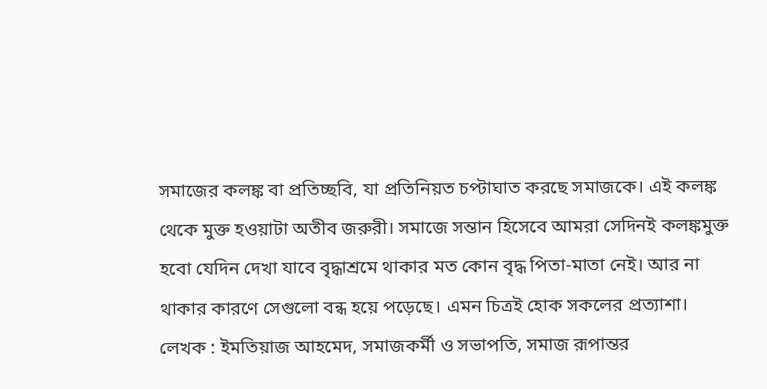সমাজের কলঙ্ক বা প্রতিচ্ছবি, যা প্রতিনিয়ত চপ্টাঘাত করছে সমাজকে। এই কলঙ্ক থেকে মুক্ত হওয়াটা অতীব জরুরী। সমাজে সন্তান হিসেবে আমরা সেদিনই কলঙ্কমুক্ত হবো যেদিন দেখা যাবে বৃদ্ধাশ্রমে থাকার মত কোন বৃদ্ধ পিতা-মাতা নেই। আর না থাকার কারণে সেগুলো বন্ধ হয়ে পড়েছে। এমন চিত্রই হোক সকলের প্রত্যাশা।
লেখক : ইমতিয়াজ আহমেদ, সমাজকর্মী ও সভাপতি, সমাজ রূপান্তর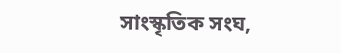সাংস্কৃতিক সংঘ,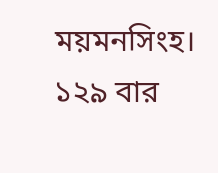ময়মনসিংহ।
১২৯ বার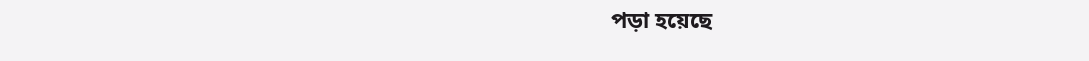পড়া হয়েছে